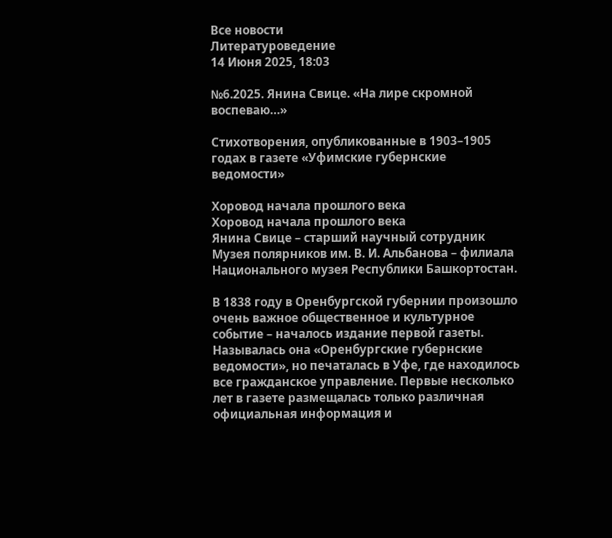Все новости
Литературоведение
14 Июня 2025, 18:03

№6.2025. Янина Свице. «На лире скромной воспеваю…»

Стихотворения, опубликованные в 1903–1905 годах в газете «Уфимские губернские ведомости»

Хоровод начала прошлого века
Хоровод начала прошлого века
Янина Свице – старший научный сотрудник Музея полярников им. В. И. Альбанова – филиала Национального музея Республики Башкортостан.

В 1838 году в Оренбургской губернии произошло очень важное общественное и культурное событие – началось издание первой газеты. Называлась она «Оренбургские губернские ведомости», но печаталась в Уфе, где находилось все гражданское управление. Первые несколько лет в газете размещалась только различная официальная информация и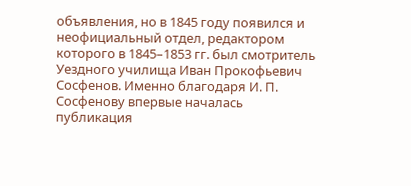объявления, но в 1845 году появился и неофициальный отдел, редактором которого в 1845–1853 гг. был смотритель Уездного училища Иван Прокофьевич Сосфенов. Именно благодаря И. П. Сосфенову впервые началась публикация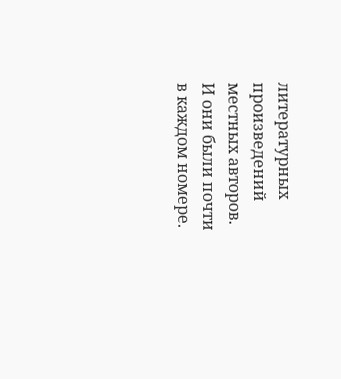литературных произведений местных авторов. И они были почти в каждом номере.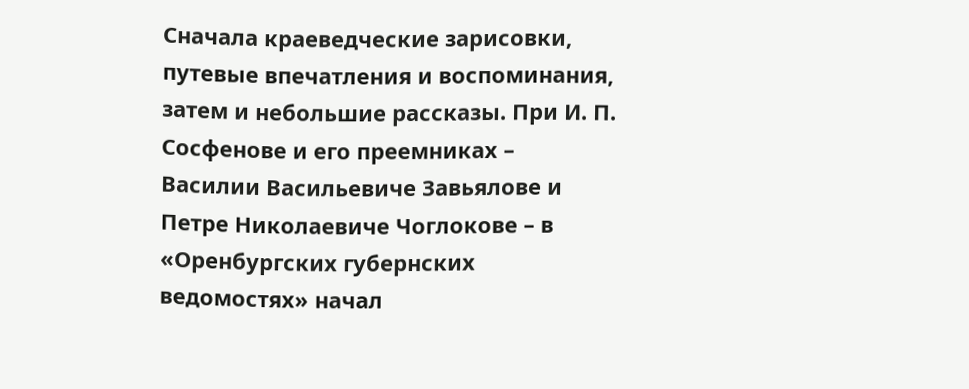Сначала краеведческие зарисовки, путевые впечатления и воспоминания, затем и небольшие рассказы. При И. П. Сосфенове и его преемниках – Василии Васильевиче Завьялове и Петре Николаевиче Чоглокове – в «Оренбургских губернских ведомостях» начал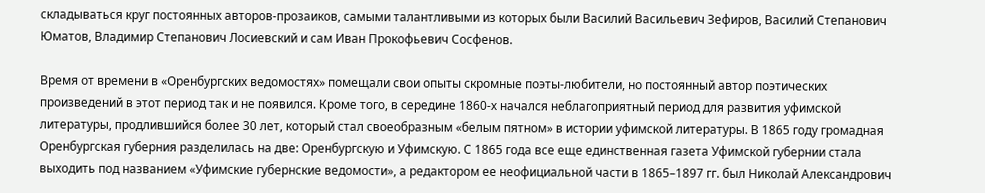складываться круг постоянных авторов-прозаиков, самыми талантливыми из которых были Василий Васильевич Зефиров, Василий Степанович Юматов, Владимир Степанович Лосиевский и сам Иван Прокофьевич Сосфенов.

Время от времени в «Оренбургских ведомостях» помещали свои опыты скромные поэты-любители, но постоянный автор поэтических произведений в этот период так и не появился. Кроме того, в середине 1860-х начался неблагоприятный период для развития уфимской литературы, продлившийся более 30 лет, который стал своеобразным «белым пятном» в истории уфимской литературы. В 1865 году громадная Оренбургская губерния разделилась на две: Оренбургскую и Уфимскую. С 1865 года все еще единственная газета Уфимской губернии стала выходить под названием «Уфимские губернские ведомости», а редактором ее неофициальной части в 1865–1897 гг. был Николай Александрович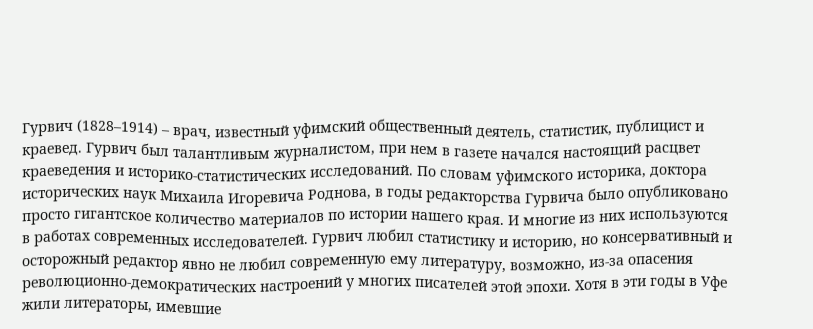Гурвич (1828–1914) – врач, известный уфимский общественный деятель, статистик, публицист и краевед. Гурвич был талантливым журналистом, при нем в газете начался настоящий расцвет краеведения и историко-статистических исследований. По словам уфимского историка, доктора исторических наук Михаила Игоревича Роднова, в годы редакторства Гурвича было опубликовано просто гигантское количество материалов по истории нашего края. И многие из них используются в работах современных исследователей. Гурвич любил статистику и историю, но консервативный и осторожный редактор явно не любил современную ему литературу, возможно, из-за опасения революционно-демократических настроений у многих писателей этой эпохи. Хотя в эти годы в Уфе жили литераторы, имевшие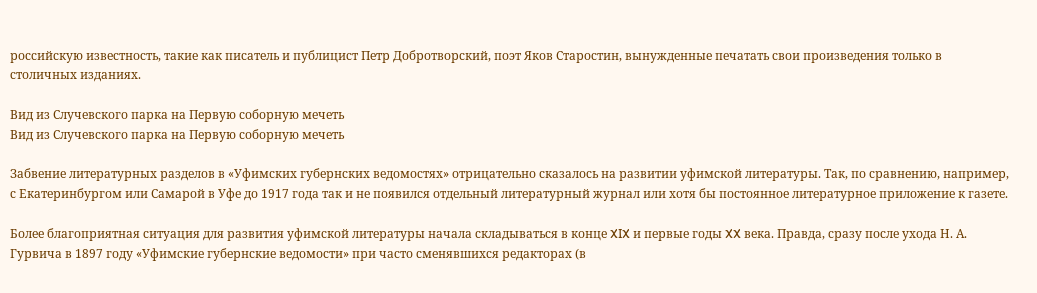российскую известность, такие как писатель и публицист Петр Добротворский, поэт Яков Старостин, вынужденные печатать свои произведения только в столичных изданиях.

Вид из Случевского парка на Первую соборную мечеть
Вид из Случевского парка на Первую соборную мечеть

Забвение литературных разделов в «Уфимских губернских ведомостях» отрицательно сказалось на развитии уфимской литературы. Так, по сравнению, например, с Екатеринбургом или Самарой в Уфе до 1917 года так и не появился отдельный литературный журнал или хотя бы постоянное литературное приложение к газете.

Более благоприятная ситуация для развития уфимской литературы начала складываться в конце XIX и первые годы XX века. Правда, сразу после ухода Н. А. Гурвича в 1897 году «Уфимские губернские ведомости» при часто сменявшихся редакторах (в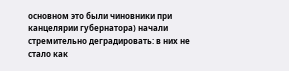основном это были чиновники при канцелярии губернатора) начали стремительно деградировать: в них не стало как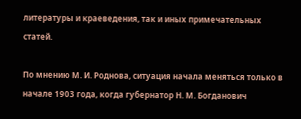литературы и краеведения, так и иных примечательных статей.

По мнению М. И. Роднова, ситуация начала меняться только в начале 1903 года, когда губернатор Н. М. Богданович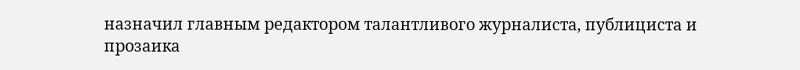назначил главным редактором талантливого журналиста, публициста и прозаика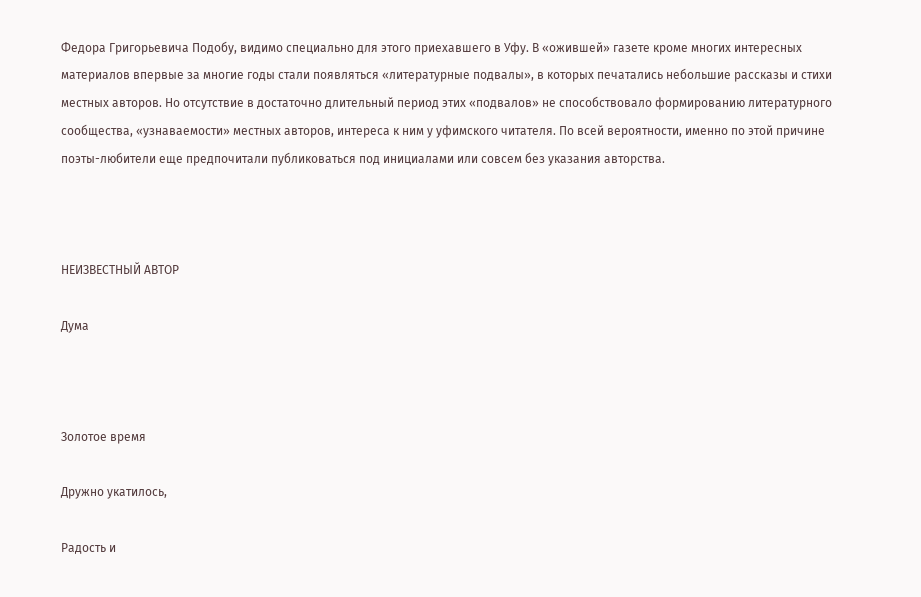Федора Григорьевича Подобу, видимо специально для этого приехавшего в Уфу. В «ожившей» газете кроме многих интересных материалов впервые за многие годы стали появляться «литературные подвалы», в которых печатались небольшие рассказы и стихи местных авторов. Но отсутствие в достаточно длительный период этих «подвалов» не способствовало формированию литературного сообщества, «узнаваемости» местных авторов, интереса к ним у уфимского читателя. По всей вероятности, именно по этой причине поэты-любители еще предпочитали публиковаться под инициалами или совсем без указания авторства.



НЕИЗВЕСТНЫЙ АВТОР

Дума



Золотое время

Дружно укатилось,

Радость и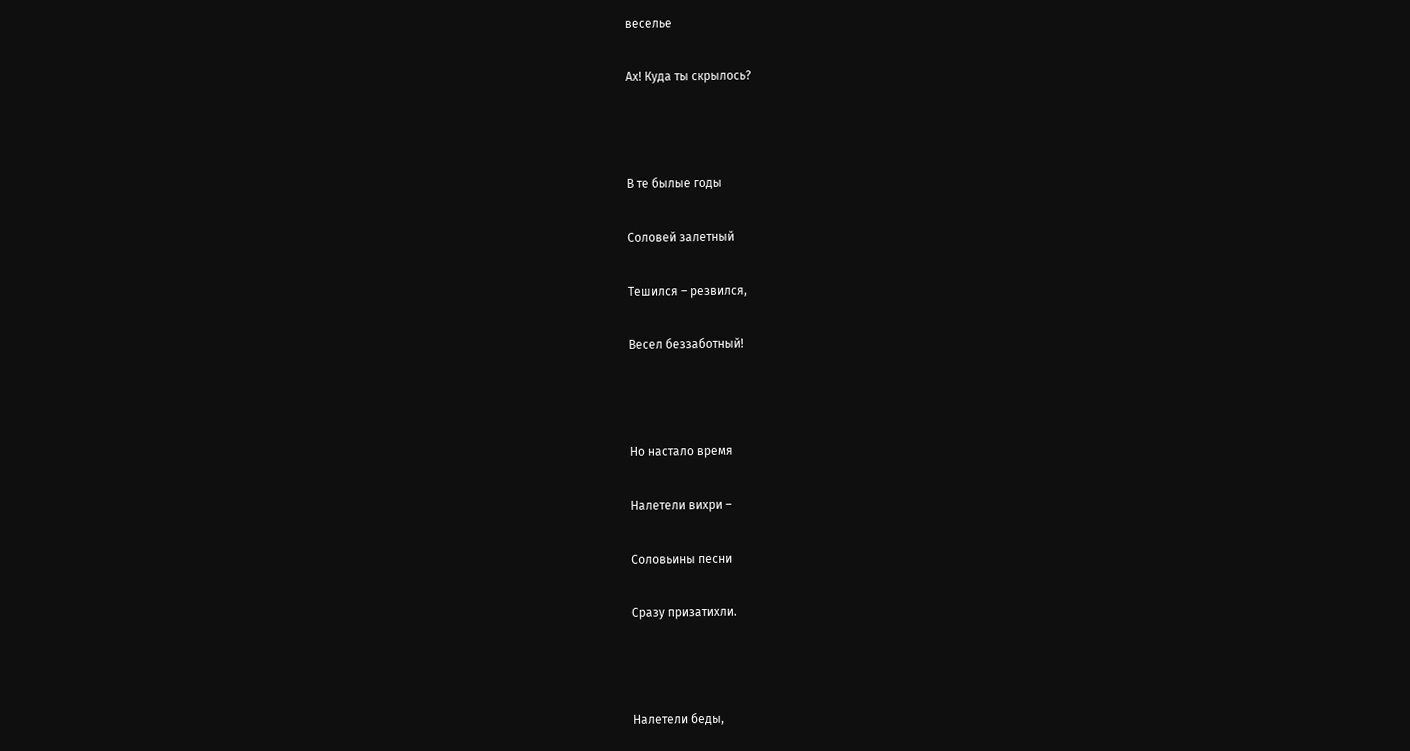веселье

Ах! Куда ты скрылось?



В те былые годы

Соловей залетный

Тешился – резвился,

Весел беззаботный!



Но настало время

Налетели вихри –

Соловьины песни

Сразу призатихли.



Налетели беды,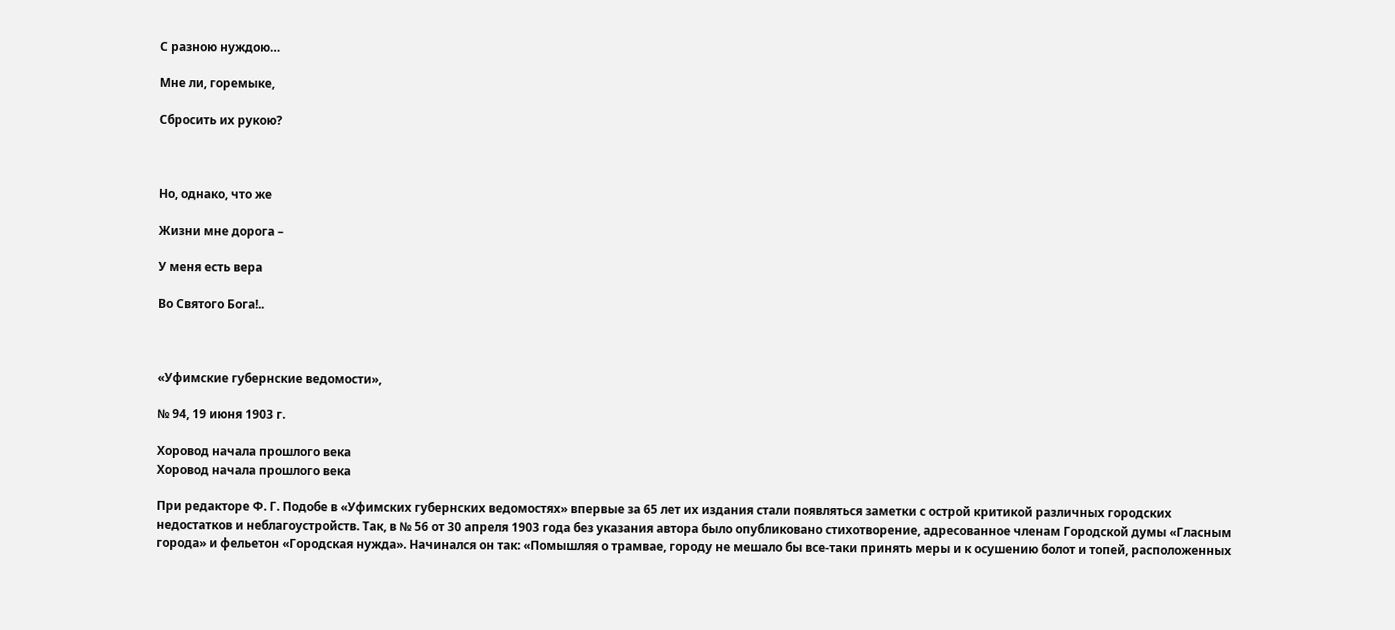С разною нуждою…

Мне ли, горемыке,

Сбросить их рукою?



Но, однако, что же

Жизни мне дорога –

У меня есть вера

Во Святого Бога!..



«Уфимские губернские ведомости»,

№ 94, 19 июня 1903 г.

Хоровод начала прошлого века
Хоровод начала прошлого века

При редакторе Ф. Г. Подобе в «Уфимских губернских ведомостях» впервые за 65 лет их издания стали появляться заметки с острой критикой различных городских недостатков и неблагоустройств. Так, в № 56 от 30 апреля 1903 года без указания автора было опубликовано стихотворение, адресованное членам Городской думы «Гласным города» и фельетон «Городская нужда». Начинался он так: «Помышляя о трамвае, городу не мешало бы все-таки принять меры и к осушению болот и топей, расположенных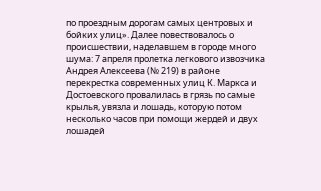по проездным дорогам самых центровых и бойких улиц». Далее повествовалось о происшествии, наделавшем в городе много шума: 7 апреля пролетка легкового извозчика Андрея Алексеева (№ 219) в районе перекрестка современных улиц К. Маркса и Достоевского провалилась в грязь по самые крылья, увязла и лошадь, которую потом несколько часов при помощи жердей и двух лошадей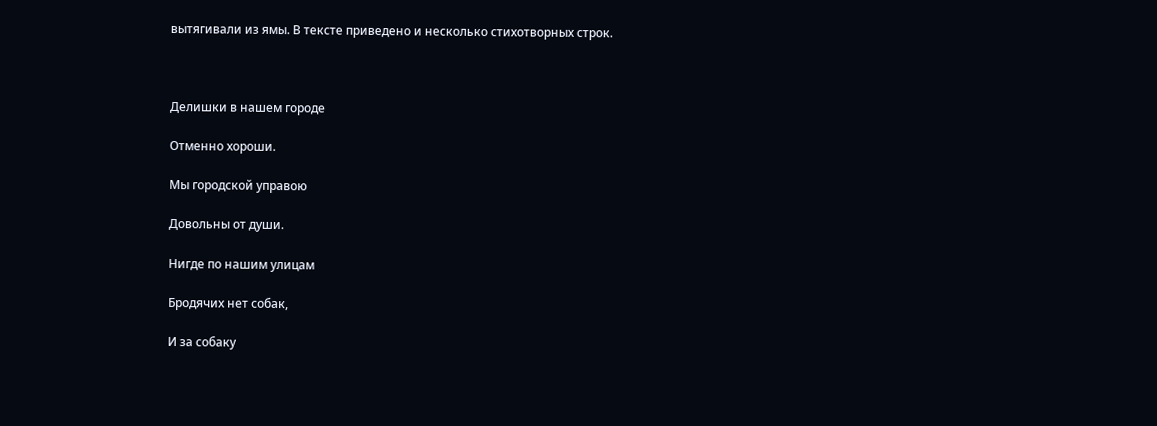вытягивали из ямы. В тексте приведено и несколько стихотворных строк.



Делишки в нашем городе

Отменно хороши.

Мы городской управою

Довольны от души.

Нигде по нашим улицам

Бродячих нет собак,

И за собаку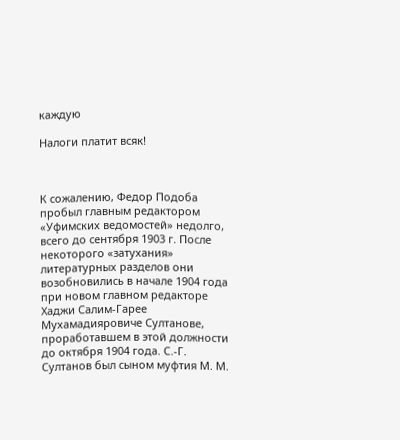каждую

Налоги платит всяк!



К сожалению, Федор Подоба пробыл главным редактором «Уфимских ведомостей» недолго, всего до сентября 1903 г. После некоторого «затухания» литературных разделов они возобновились в начале 1904 года при новом главном редакторе Хаджи Салим-Гарее Мухамадияровиче Султанове, проработавшем в этой должности до октября 1904 года. С.-Г. Султанов был сыном муфтия М. М.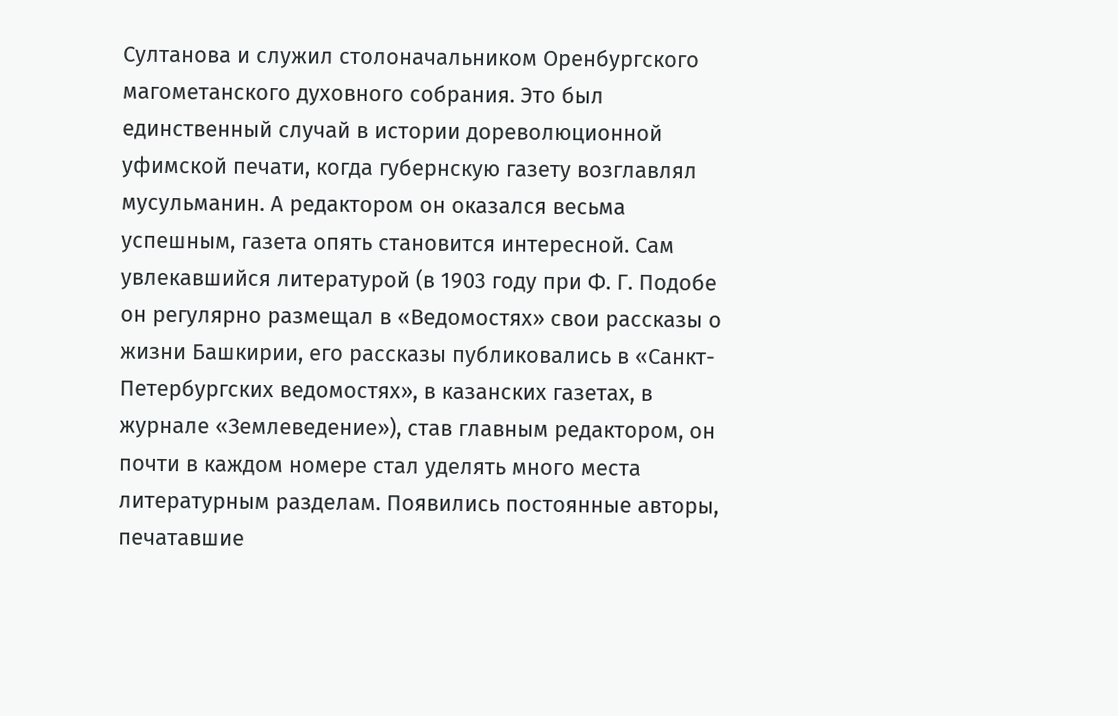Султанова и служил столоначальником Оренбургского магометанского духовного собрания. Это был единственный случай в истории дореволюционной уфимской печати, когда губернскую газету возглавлял мусульманин. А редактором он оказался весьма успешным, газета опять становится интересной. Сам увлекавшийся литературой (в 1903 году при Ф. Г. Подобе он регулярно размещал в «Ведомостях» свои рассказы о жизни Башкирии, его рассказы публиковались в «Санкт-Петербургских ведомостях», в казанских газетах, в журнале «Землеведение»), став главным редактором, он почти в каждом номере стал уделять много места литературным разделам. Появились постоянные авторы, печатавшие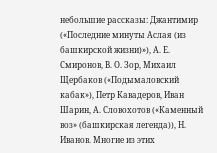небольшие рассказы: Джантимир («Последние минуты Аслая (из башкирской жизни)»), А. Е. Смиронов, В. О. Зор, Михаил Щербаков («Подымаловский кабак»), Петр Кавадеров, Иван Шарин, А. Словохотов («Каменный воз» (башкирская легенда)), Н. Иванов. Многие из этих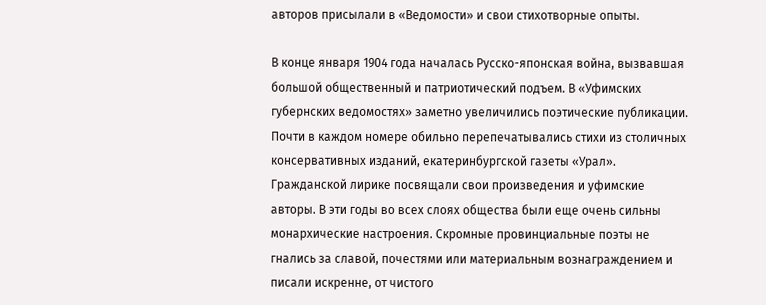авторов присылали в «Ведомости» и свои стихотворные опыты.

В конце января 1904 года началась Русско-японская война, вызвавшая большой общественный и патриотический подъем. В «Уфимских губернских ведомостях» заметно увеличились поэтические публикации. Почти в каждом номере обильно перепечатывались стихи из столичных консервативных изданий, екатеринбургской газеты «Урал». Гражданской лирике посвящали свои произведения и уфимские авторы. В эти годы во всех слоях общества были еще очень сильны монархические настроения. Скромные провинциальные поэты не гнались за славой, почестями или материальным вознаграждением и писали искренне, от чистого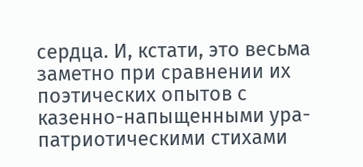сердца. И, кстати, это весьма заметно при сравнении их поэтических опытов с казенно-напыщенными ура-патриотическими стихами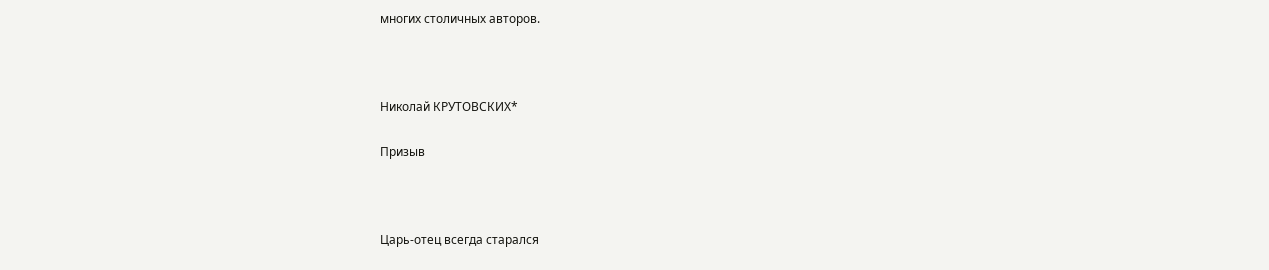многих столичных авторов.



Николай КРУТОВСКИХ*

Призыв



Царь-отец всегда старался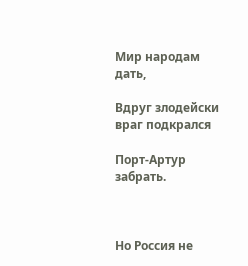Мир народам дать,

Вдруг злодейски враг подкрался

Порт-Артур забрать.



Но Россия не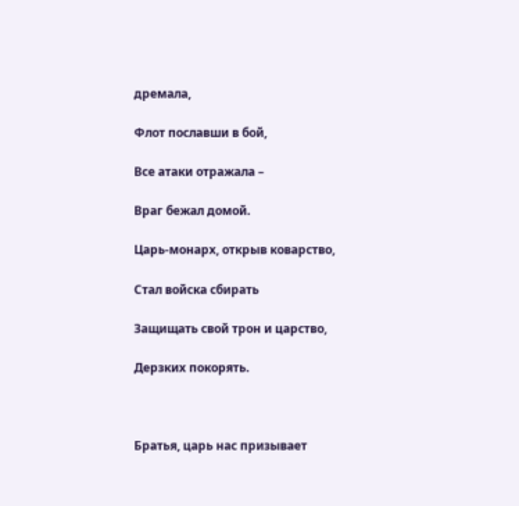дремала,

Флот пославши в бой,

Все атаки отражала –

Враг бежал домой.

Царь-монарх, открыв коварство,

Стал войска сбирать

Защищать свой трон и царство,

Дерзких покорять.



Братья, царь нас призывает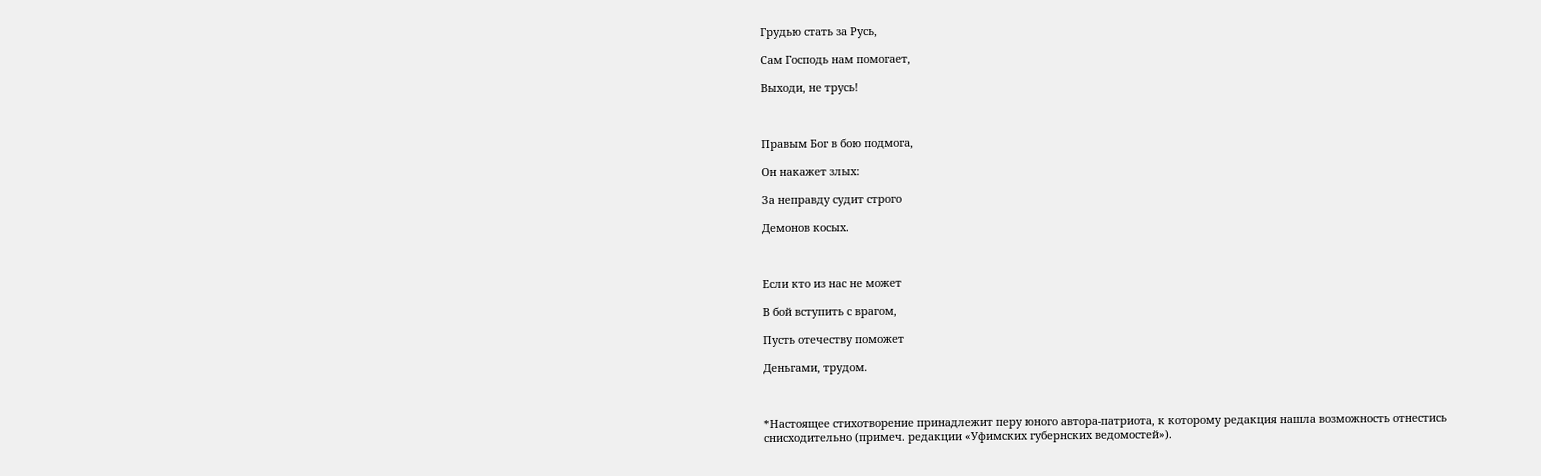Грудью стать за Русь,

Сам Господь нам помогает,

Выходи, не трусь!



Правым Бог в бою подмога,

Он накажет злых:

За неправду судит строго

Демонов косых.



Если кто из нас не может

В бой вступить с врагом,

Пусть отечеству поможет

Деньгами, трудом.



*Настоящее стихотворение принадлежит перу юного автора-патриота, к которому редакция нашла возможность отнестись снисходительно (примеч. редакции «Уфимских губернских ведомостей»).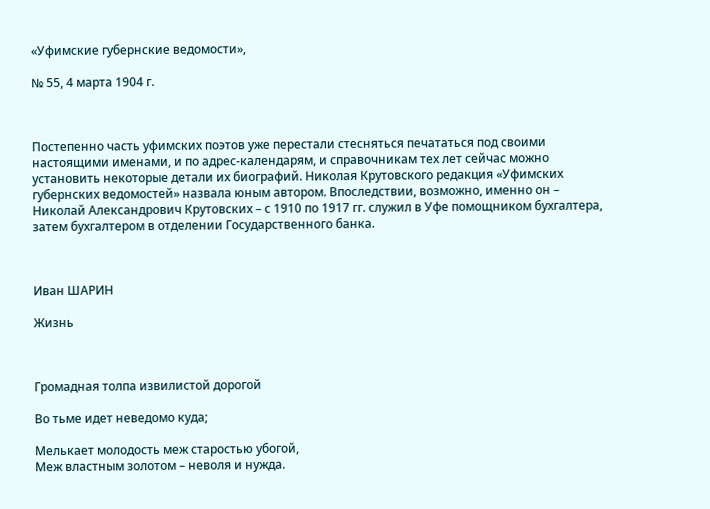«Уфимские губернские ведомости»,

№ 55, 4 марта 1904 г.



Постепенно часть уфимских поэтов уже перестали стесняться печататься под своими настоящими именами, и по адрес-календарям, и справочникам тех лет сейчас можно установить некоторые детали их биографий. Николая Крутовского редакция «Уфимских губернских ведомостей» назвала юным автором. Впоследствии, возможно, именно он – Николай Александрович Крутовских – с 1910 по 1917 гг. служил в Уфе помощником бухгалтера, затем бухгалтером в отделении Государственного банка.



Иван ШАРИН

Жизнь



Громадная толпа извилистой дорогой

Во тьме идет неведомо куда;

Мелькает молодость меж старостью убогой,
Меж властным золотом – неволя и нужда.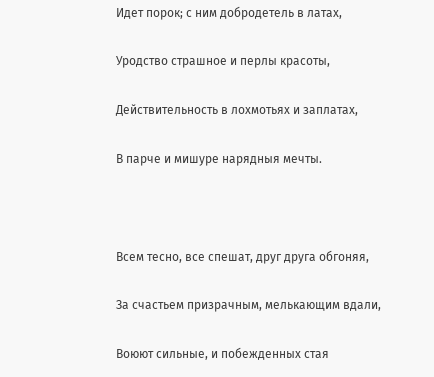Идет порок; с ним добродетель в латах,

Уродство страшное и перлы красоты,

Действительность в лохмотьях и заплатах,

В парче и мишуре нарядныя мечты.



Всем тесно, все спешат, друг друга обгоняя,

За счастьем призрачным, мелькающим вдали,

Воюют сильные, и побежденных стая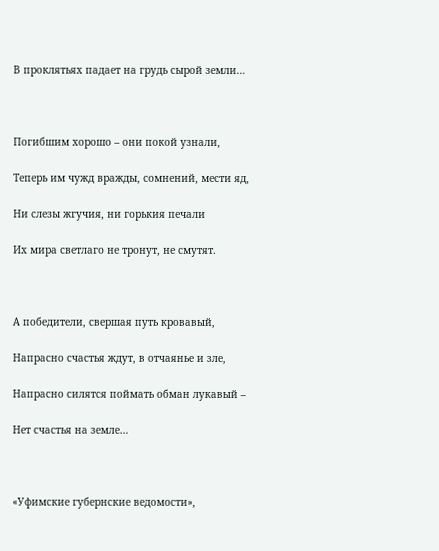В проклятьях падает на грудь сырой земли…



Погибшим хорошо – они покой узнали,

Теперь им чужд вражды, сомнений, мести яд,

Ни слезы жгучия, ни горькия печали

Их мира светлаго не тронут, не смутят.



А победители, свершая путь кровавый,

Напрасно счастья ждут, в отчаянье и зле,

Напрасно силятся поймать обман лукавый –

Нет счастья на земле…



«Уфимские губернские ведомости»,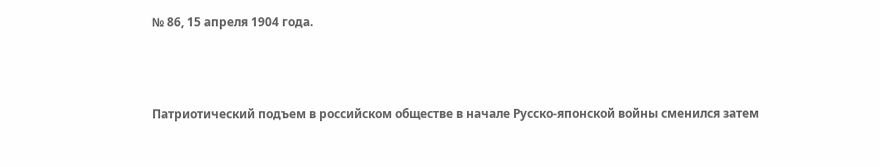№ 86, 15 апреля 1904 года.



Патриотический подъем в российском обществе в начале Русско-японской войны сменился затем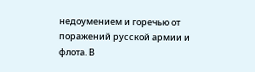недоумением и горечью от поражений русской армии и флота. В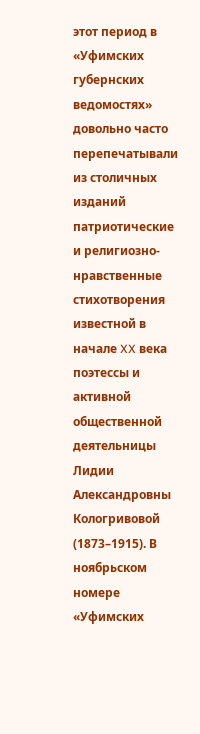этот период в «Уфимских губернских ведомостях» довольно часто перепечатывали из столичных изданий патриотические и религиозно-нравственные стихотворения известной в начале XX века поэтессы и активной общественной деятельницы Лидии Александровны Кологривовой (1873–1915). В ноябрьском номере «Уфимских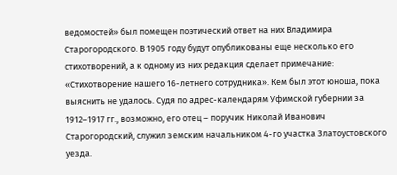ведомостей» был помещен поэтический ответ на них Владимира Старогородского. В 1905 году будут опубликованы еще несколько его стихотворений, а к одному из них редакция сделает примечание: «Стихотворение нашего 16-летнего сотрудника». Кем был этот юноша, пока выяснить не удалось. Судя по адрес-календарям Уфимской губернии за 1912–1917 гг., возможно, его отец – поручик Николай Иванович Старогородский, служил земским начальником 4-го участка Златоустовского уезда.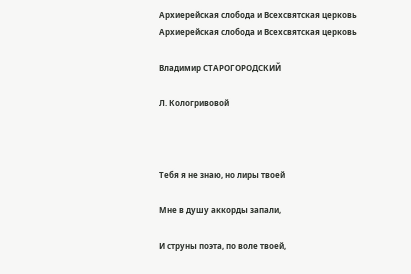Архиерейская слобода и Всехсвятская церковь
Архиерейская слобода и Всехсвятская церковь

Владимир СТАРОГОРОДСКИЙ

Л. Кологривовой



Тебя я не знаю, но лиры твоей

Мне в душу аккорды запали,

И струны поэта, по воле твоей,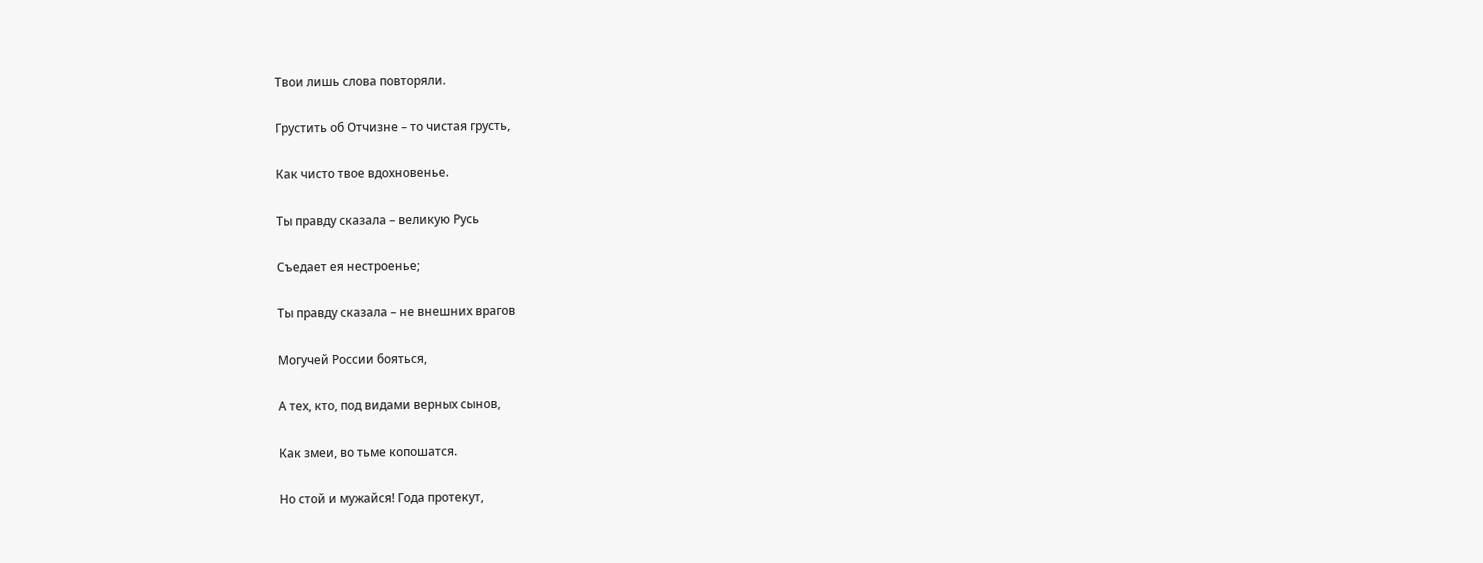Твои лишь слова повторяли.

Грустить об Отчизне – то чистая грусть,

Как чисто твое вдохновенье.

Ты правду сказала – великую Русь

Съедает ея нестроенье;

Ты правду сказала – не внешних врагов

Могучей России бояться,

А тех, кто, под видами верных сынов,

Как змеи, во тьме копошатся.

Но стой и мужайся! Года протекут,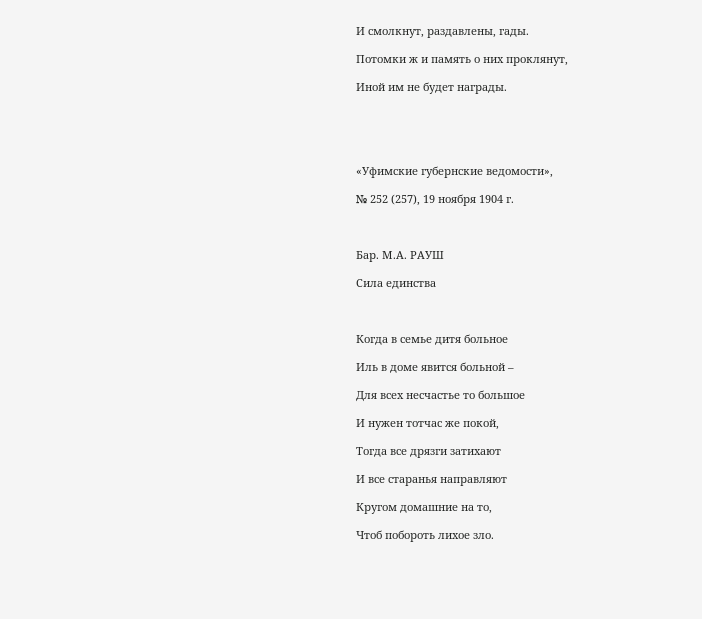И смолкнут, раздавлены, гады.

Потомки ж и память о них проклянут,

Иной им не будет награды.





«Уфимские губернские ведомости»,

№ 252 (257), 19 ноября 1904 г.



Бар. М.А. РАУШ

Сила единства



Когда в семье дитя больное

Иль в доме явится больной –

Для всех несчастье то большое

И нужен тотчас же покой,

Тогда все дрязги затихают

И все старанья направляют

Кругом домашние на то,

Чтоб побороть лихое зло.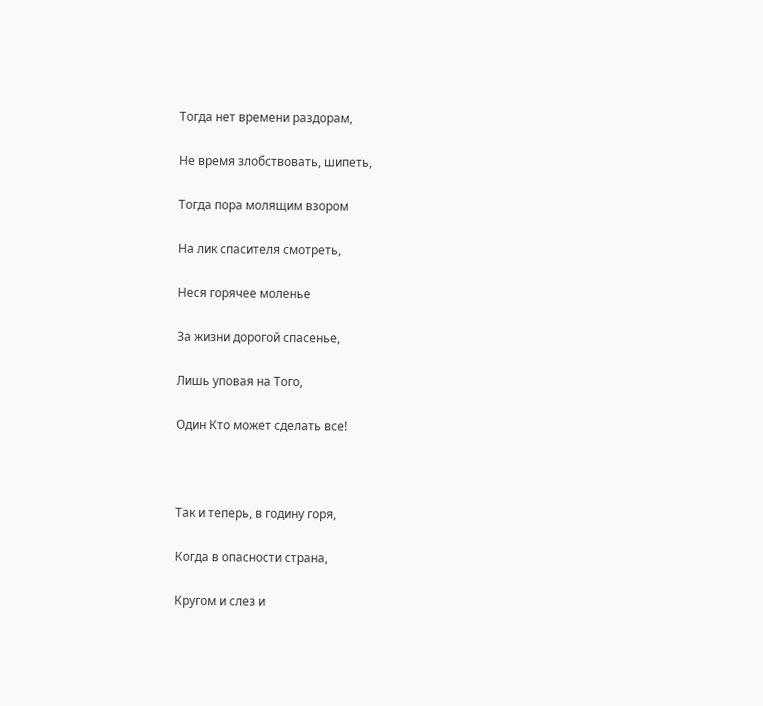Тогда нет времени раздорам,

Не время злобствовать, шипеть,

Тогда пора молящим взором

На лик спасителя смотреть,

Неся горячее моленье

За жизни дорогой спасенье,

Лишь уповая на Того,

Один Кто может сделать все!



Так и теперь, в годину горя,

Когда в опасности страна,

Кругом и слез и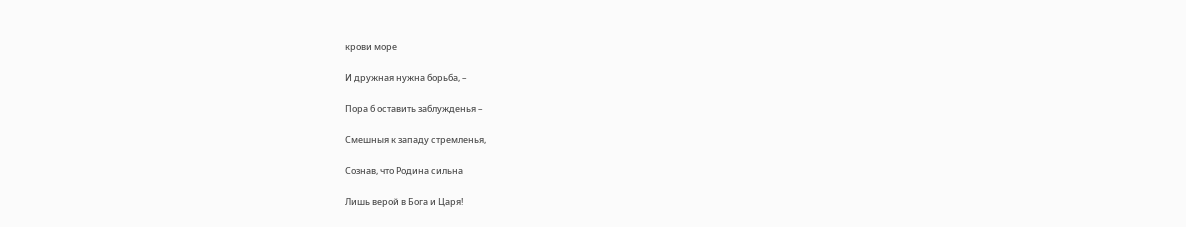крови море

И дружная нужна борьба, –

Пора б оставить заблужденья –

Смешныя к западу стремленья,

Сознав, что Родина сильна

Лишь верой в Бога и Царя!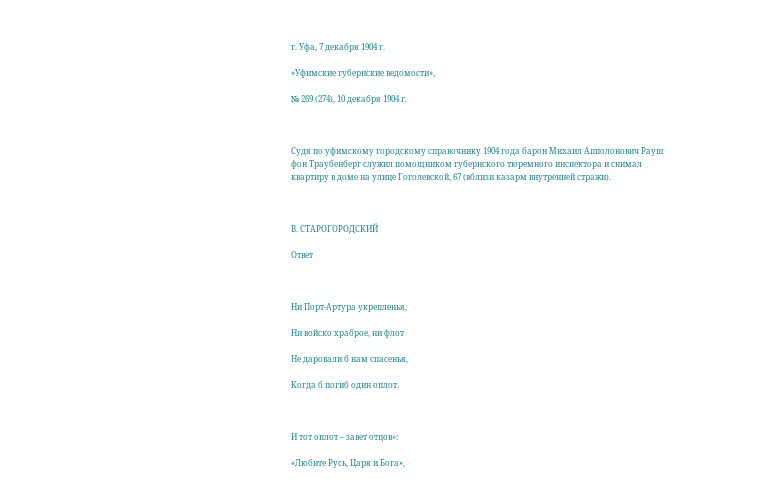г. Уфа, 7 декабря 1904 г.

«Уфимские губернские ведомости»,

№ 269 (274), 10 декабря 1904 г.



Судя по уфимскому городскому справочнику 1904 года барон Михаил Апполонович Рауш фон Траубенберг служил помощником губернского тюремного инспектора и снимал квартиру в доме на улице Гоголевской, 67 (вблизи казарм внутренней стражи).



В. СТАРОГОРОДСКИЙ

Ответ



Ни Порт-Артура укрепленья,

Ни войско храброе, ни флот

Не даровали б нам спасенья,

Когда б погиб один оплот.



И тот оплот – завет отцов»:

«Любите Русь, Царя и Бога»,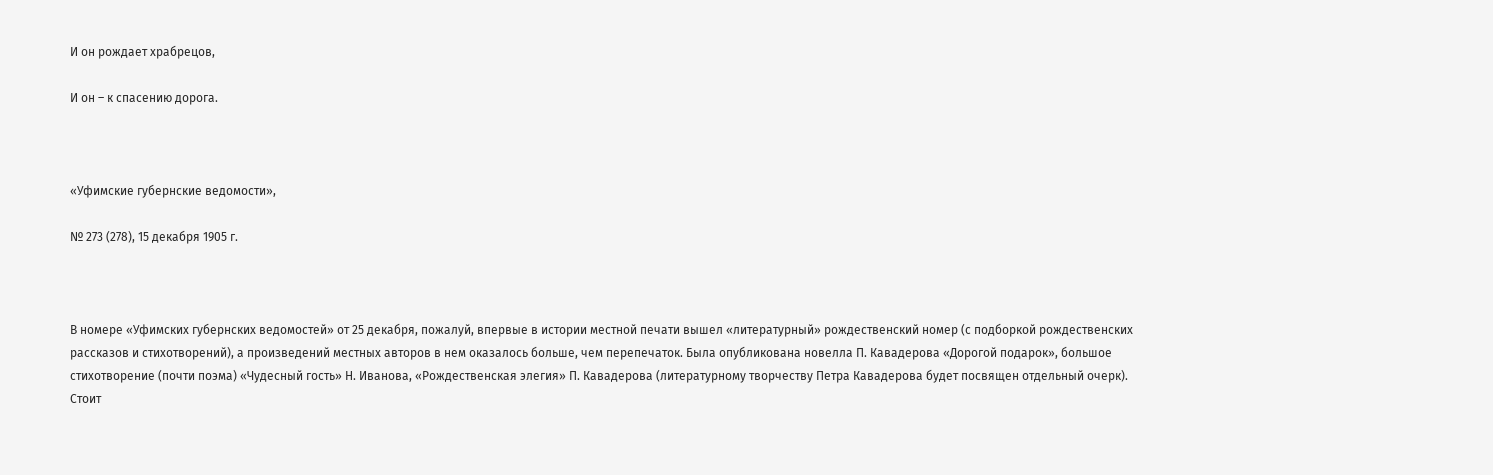И он рождает храбрецов,

И он – к спасению дорога.



«Уфимские губернские ведомости»,

№ 273 (278), 15 декабря 1905 г.



В номере «Уфимских губернских ведомостей» от 25 декабря, пожалуй, впервые в истории местной печати вышел «литературный» рождественский номер (с подборкой рождественских рассказов и стихотворений), а произведений местных авторов в нем оказалось больше, чем перепечаток. Была опубликована новелла П. Кавадерова «Дорогой подарок», большое стихотворение (почти поэма) «Чудесный гость» Н. Иванова, «Рождественская элегия» П. Кавадерова (литературному творчеству Петра Кавадерова будет посвящен отдельный очерк). Стоит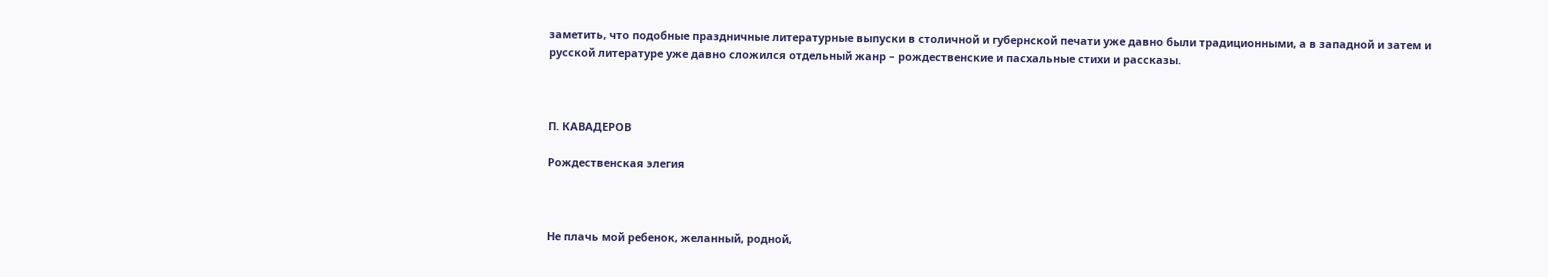заметить, что подобные праздничные литературные выпуски в столичной и губернской печати уже давно были традиционными, а в западной и затем и русской литературе уже давно сложился отдельный жанр – рождественские и пасхальные стихи и рассказы.



П. КАВАДЕРОВ

Рождественская элегия



Не плачь мой ребенок, желанный, родной,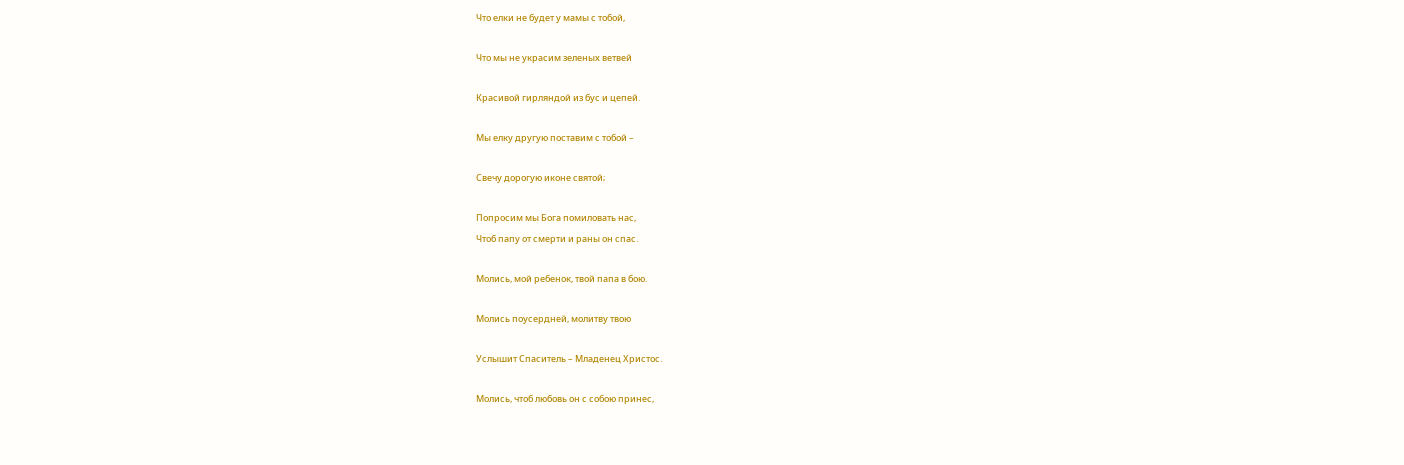Что елки не будет у мамы с тобой,

Что мы не украсим зеленых ветвей

Красивой гирляндой из бус и цепей.

Мы елку другую поставим с тобой –

Свечу дорогую иконе святой;

Попросим мы Бога помиловать нас,
Чтоб папу от смерти и раны он спас.

Молись, мой ребенок, твой папа в бою.

Молись поусердней, молитву твою

Услышит Спаситель – Младенец Христос.

Молись, чтоб любовь он с собою принес,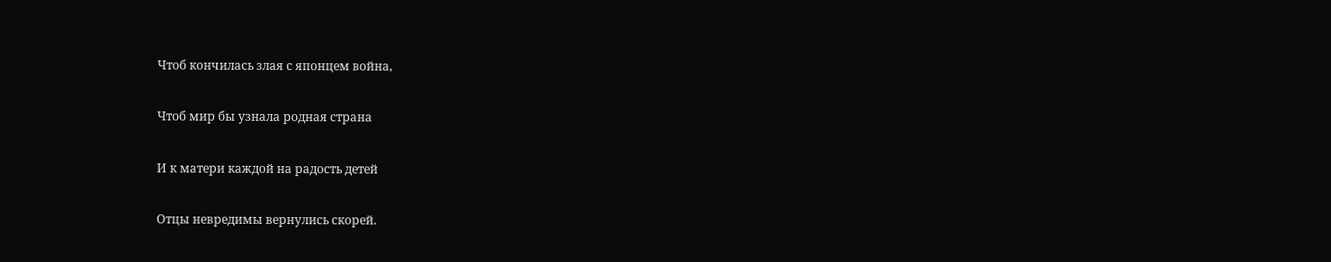Чтоб кончилась злая с японцем война,

Чтоб мир бы узнала родная страна

И к матери каждой на радость детей

Отцы невредимы вернулись скорей.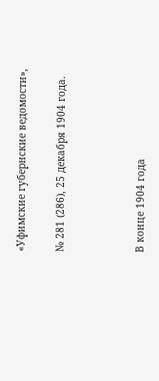«Уфимские губернские ведомости»,

№ 281 (286), 25 декабря 1904 года.



В конце 1904 года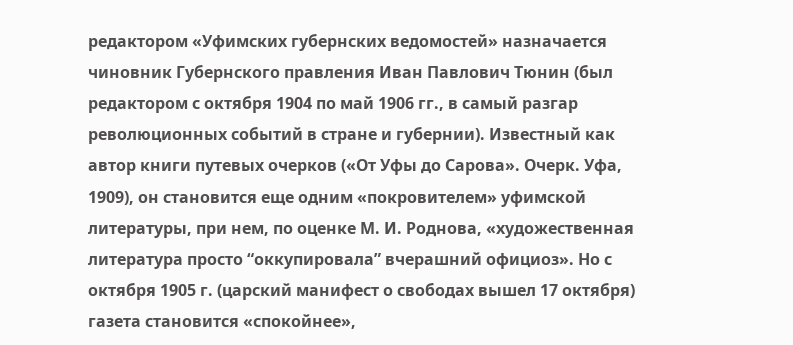редактором «Уфимских губернских ведомостей» назначается чиновник Губернского правления Иван Павлович Тюнин (был редактором с октября 1904 по май 1906 гг., в самый разгар революционных событий в стране и губернии). Известный как автор книги путевых очерков («От Уфы до Сарова». Очерк. Уфа, 1909), он становится еще одним «покровителем» уфимской литературы, при нем, по оценке М. И. Роднова, «художественная литература просто “оккупировала” вчерашний официоз». Но с октября 1905 г. (царский манифест о свободах вышел 17 октября) газета становится «спокойнее»,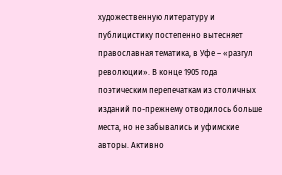художественную литературу и публицистику постепенно вытесняет православная тематика, в Уфе – «разгул революции». В конце 1905 года поэтическим перепечаткам из столичных изданий по-прежнему отводилось больше места, но не забывались и уфимские авторы. Активно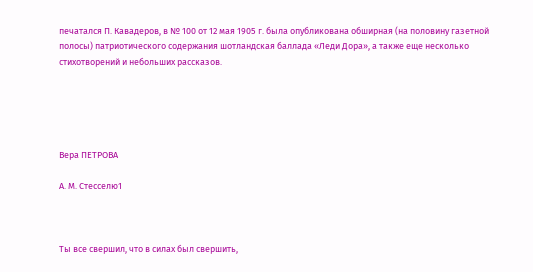печатался П. Кавадеров, в № 100 от 12 мая 1905 г. была опубликована обширная (на половину газетной полосы) патриотического содержания шотландская баллада «Леди Дора», а также еще несколько стихотворений и небольших рассказов.





Вера ПЕТРОВА

А. М. Стесселю1



Ты все свершил, что в силах был свершить,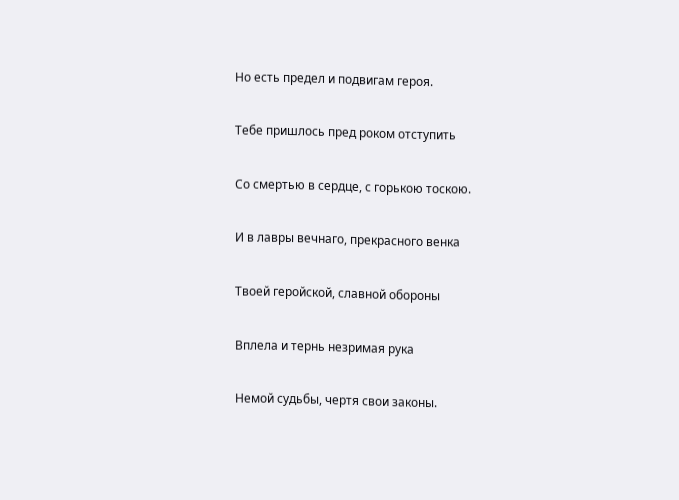Но есть предел и подвигам героя.

Тебе пришлось пред роком отступить

Со смертью в сердце, с горькою тоскою.

И в лавры вечнаго, прекрасного венка

Твоей геройской, славной обороны

Вплела и тернь незримая рука

Немой судьбы, чертя свои законы.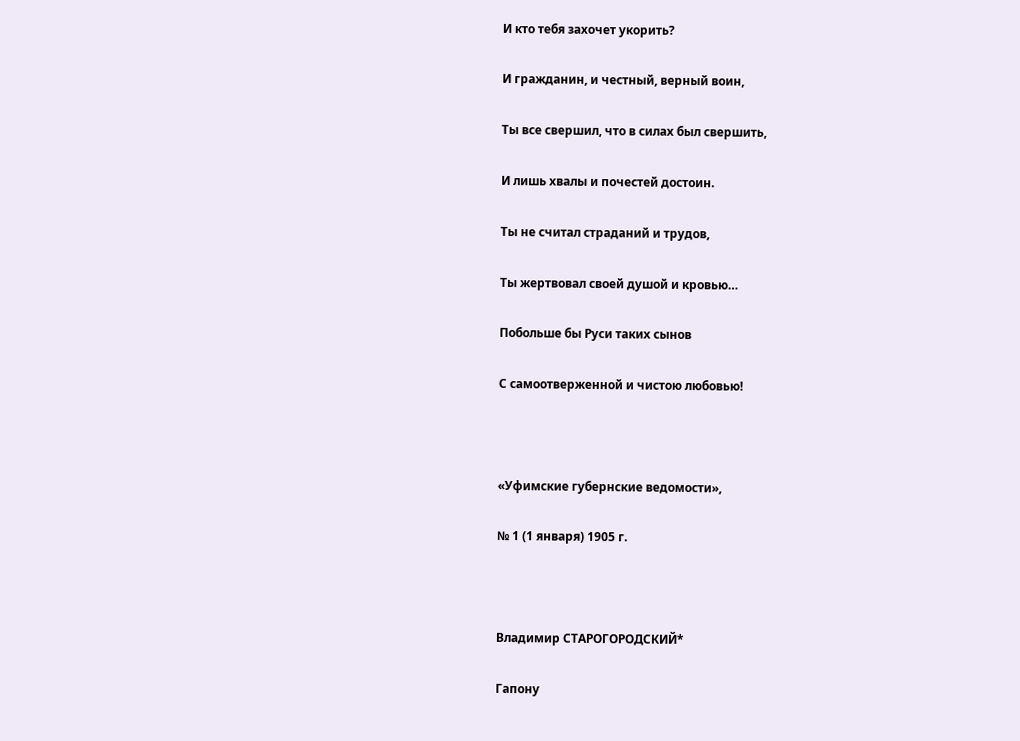И кто тебя захочет укорить?

И гражданин, и честный, верный воин,

Ты все свершил, что в силах был свершить,

И лишь хвалы и почестей достоин.

Ты не считал страданий и трудов,

Ты жертвовал своей душой и кровью…

Побольше бы Руси таких сынов

С самоотверженной и чистою любовью!



«Уфимские губернские ведомости»,

№ 1 (1 января) 1905 г.



Владимир СТАРОГОРОДСКИЙ*

Гапону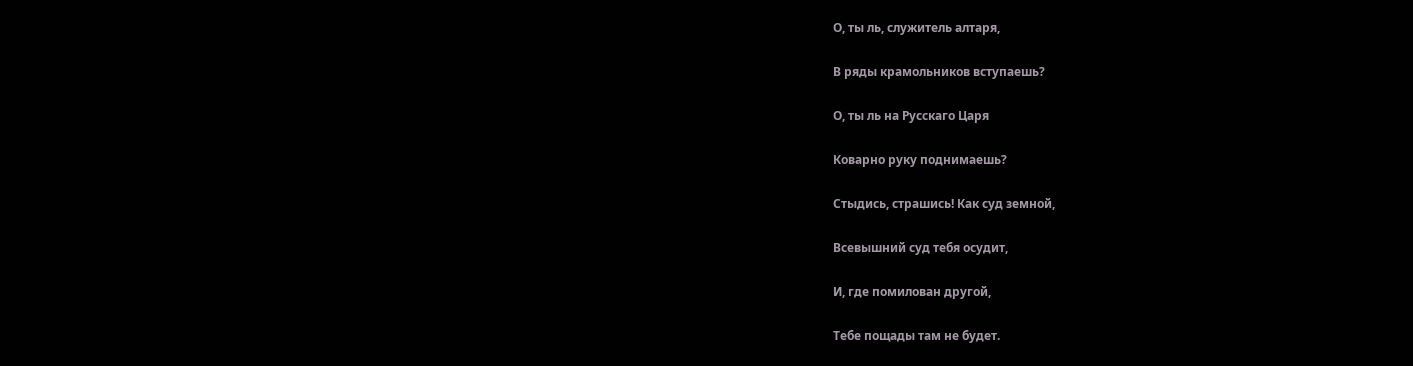О, ты ль, служитель алтаря,

В ряды крамольников вступаешь?

О, ты ль на Русскаго Царя

Коварно руку поднимаешь?

Стыдись, страшись! Как суд земной,

Всевышний суд тебя осудит,

И, где помилован другой,

Тебе пощады там не будет.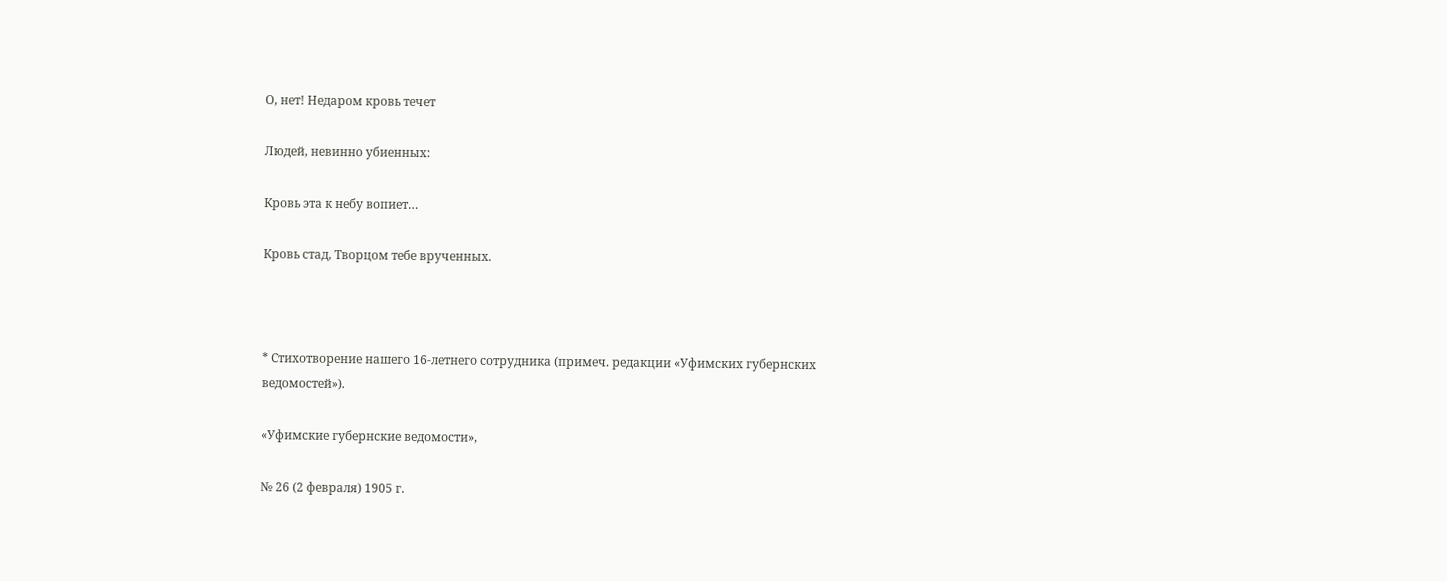О, нет! Недаром кровь течет

Людей, невинно убиенных:

Кровь эта к небу вопиет…

Кровь стад, Творцом тебе врученных.



* Стихотворение нашего 16-летнего сотрудника (примеч. редакции «Уфимских губернских ведомостей»).

«Уфимские губернские ведомости»,

№ 26 (2 февраля) 1905 г.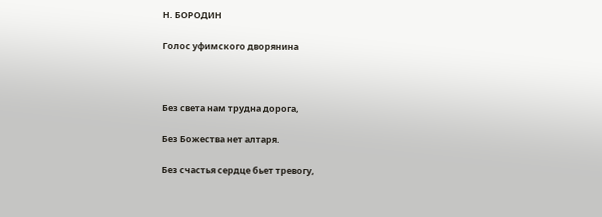Н. БОРОДИН

Голос уфимского дворянина



Без света нам трудна дорога,

Без Божества нет алтаря.

Без счастья сердце бьет тревогу,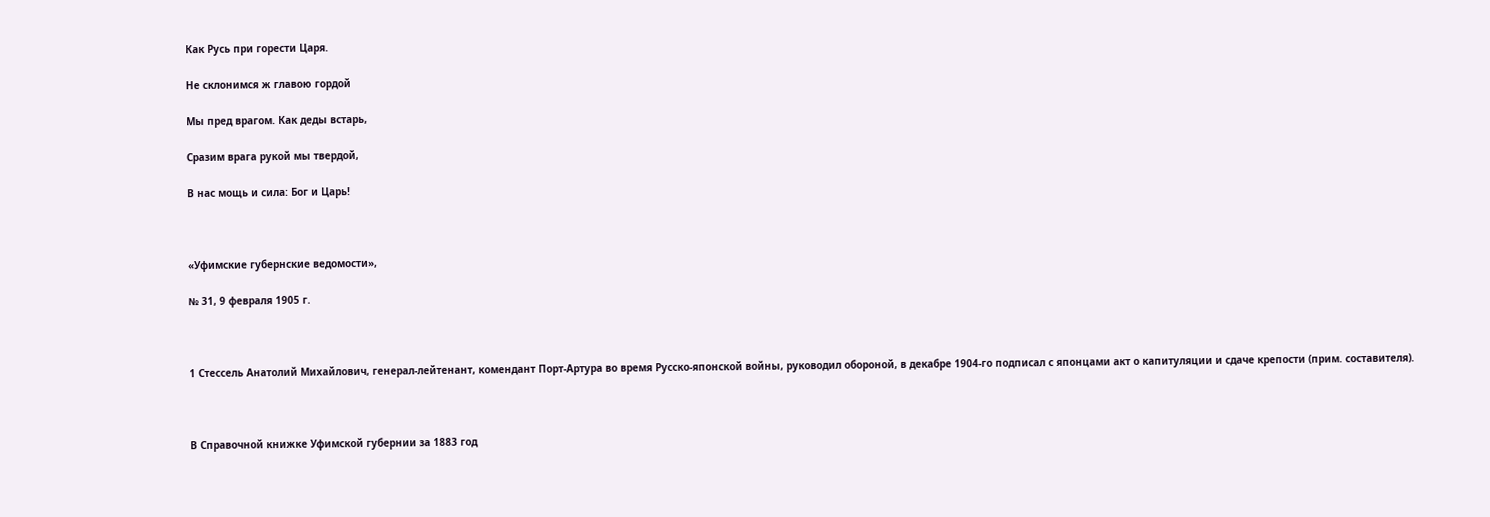Как Русь при горести Царя.

Не склонимся ж главою гордой

Мы пред врагом. Как деды встарь,

Сразим врага рукой мы твердой,

В нас мощь и сила: Бог и Царь!



«Уфимские губернские ведомости»,

№ 31, 9 февраля 1905 г.



1 Стессель Анатолий Михайлович, генерал-лейтенант, комендант Порт-Артура во время Русско-японской войны, руководил обороной, в декабре 1904-го подписал с японцами акт о капитуляции и сдаче крепости (прим. составителя).



В Справочной книжке Уфимской губернии за 1883 год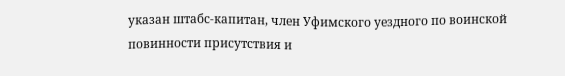указан штабс-капитан, член Уфимского уездного по воинской повинности присутствия и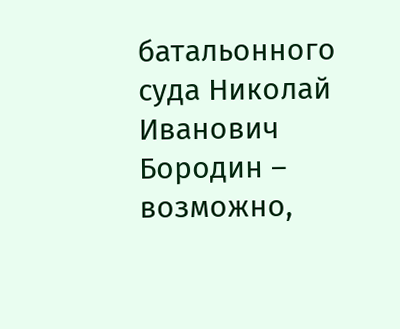батальонного суда Николай Иванович Бородин – возможно,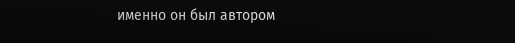именно он был автором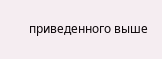приведенного выше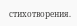стихотворения.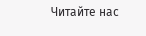Читайте нас